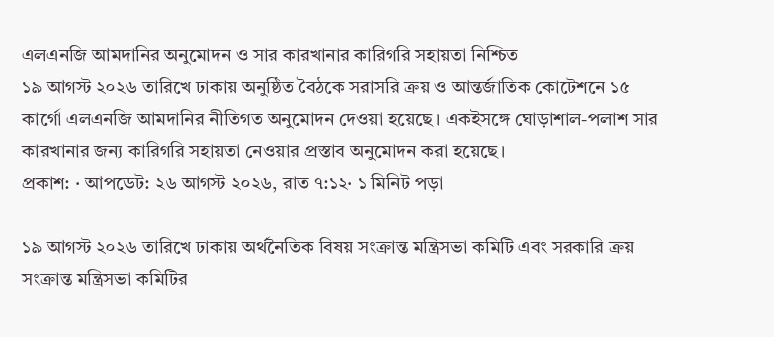এলএনজি আমদানির অনুমোদন ও সার কারখানার কারিগরি সহায়তা নিশ্চিত
১৯ আগস্ট ২০২৬ তারিখে ঢাকায় অনুষ্ঠিত বৈঠকে সরাসরি ক্রয় ও আন্তর্জাতিক কোটেশনে ১৫ কার্গো এলএনজি আমদানির নীতিগত অনুমোদন দেওয়া হয়েছে। একইসঙ্গে ঘোড়াশাল-পলাশ সার কারখানার জন্য কারিগরি সহায়তা নেওয়ার প্রস্তাব অনুমোদন করা হয়েছে।
প্রকাশ: · আপডেট: ২৬ আগস্ট ২০২৬, রাত ৭:১২· ১ মিনিট পড়া

১৯ আগস্ট ২০২৬ তারিখে ঢাকায় অর্থনৈতিক বিষয় সংক্রান্ত মন্ত্রিসভা কমিটি এবং সরকারি ক্রয় সংক্রান্ত মন্ত্রিসভা কমিটির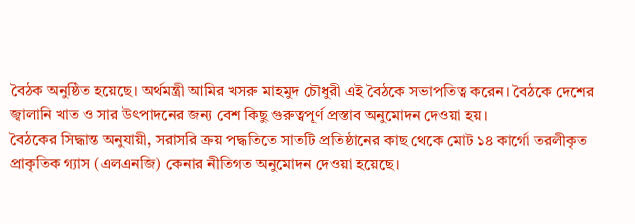বৈঠক অনুষ্ঠিত হয়েছে। অর্থমন্ত্রী আমির খসরু মাহমুদ চৌধুরী এই বৈঠকে সভাপতিত্ব করেন। বৈঠকে দেশের জ্বালানি খাত ও সার উৎপাদনের জন্য বেশ কিছু গুরুত্বপূর্ণ প্রস্তাব অনুমোদন দেওয়া হয়।
বৈঠকের সিদ্ধান্ত অনুযায়ী, সরাসরি ক্রয় পদ্ধতিতে সাতটি প্রতিষ্ঠানের কাছ থেকে মোট ১৪ কার্গো তরলীকৃত প্রাকৃতিক গ্যাস (এলএনজি) কেনার নীতিগত অনুমোদন দেওয়া হয়েছে।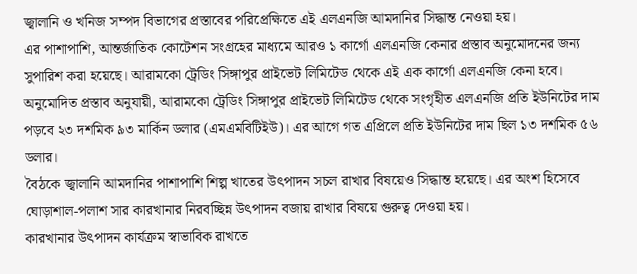জ্বালানি ও খনিজ সম্পদ বিভাগের প্রস্তাবের পরিপ্রেক্ষিতে এই এলএনজি আমদানির সিদ্ধান্ত নেওয়া হয়।
এর পাশাপাশি, আন্তর্জাতিক কোটেশন সংগ্রহের মাধ্যমে আরও ১ কার্গো এলএনজি কেনার প্রস্তাব অনুমোদনের জন্য সুপারিশ করা হয়েছে। আরামকো ট্রেডিং সিঙ্গাপুর প্রাইভেট লিমিটেড থেকে এই এক কার্গো এলএনজি কেনা হবে।
অনুমোদিত প্রস্তাব অনুযায়ী, আরামকো ট্রেডিং সিঙ্গাপুর প্রাইভেট লিমিটেড থেকে সংগৃহীত এলএনজি প্রতি ইউনিটের দাম পড়বে ২৩ দশমিক ৯৩ মার্কিন ডলার (এমএমবিটিইউ)। এর আগে গত এপ্রিলে প্রতি ইউনিটের দাম ছিল ১৩ দশমিক ৫৬ ডলার।
বৈঠকে জ্বালানি আমদানির পাশাপাশি শিল্প খাতের উৎপাদন সচল রাখার বিষয়েও সিদ্ধান্ত হয়েছে। এর অংশ হিসেবে ঘোড়াশাল-পলাশ সার কারখানার নিরবচ্ছিন্ন উৎপাদন বজায় রাখার বিষয়ে গুরুত্ব দেওয়া হয়।
কারখানার উৎপাদন কার্যক্রম স্বাভাবিক রাখতে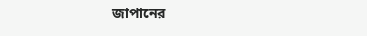জাপানের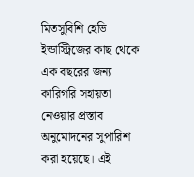মিতসুবিশি হেভি ইন্ডাস্ট্রিজের কাছ থেকে এক বছরের জন্য কারিগরি সহায়তা নেওয়ার প্রস্তাব অনুমোদনের সুপারিশ করা হয়েছে। এই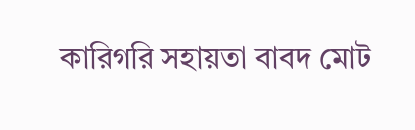কারিগরি সহায়তা বাবদ মোট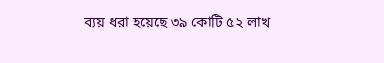ব্যয় ধরা হয়েছে ৩৯ কোটি ৫২ লাখ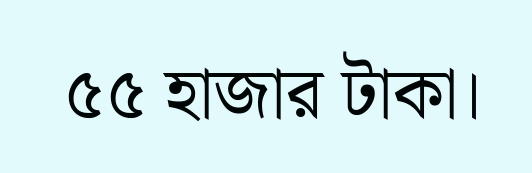৫৫ হাজার টাকা।